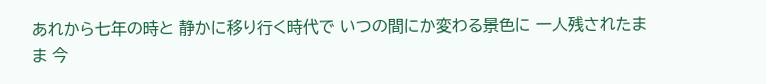あれから七年の時と 静かに移り行く時代で いつの間にか変わる景色に 一人残されたまま 今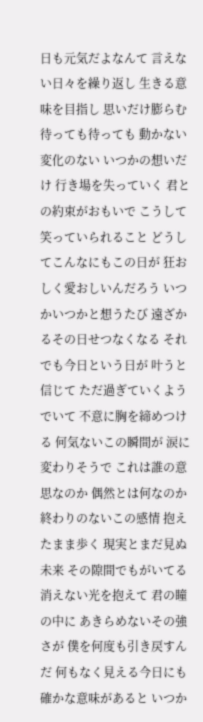日も元気だよなんて 言えない日々を繰り返し 生きる意味を目指し 思いだけ膨らむ 待っても待っても 動かない変化のない いつかの想いだけ 行き場を失っていく 君との約束がおもいで こうして笑っていられること どうしてこんなにもこの日が 狂おしく愛おしいんだろう いつかいつかと想うたび 遠ざかるその日せつなくなる それでも今日という日が 叶うと信じて ただ過ぎていくようでいて 不意に胸を締めつける 何気ないこの瞬間が 涙に変わりそうで これは誰の意思なのか 偶然とは何なのか 終わりのないこの感情 抱えたまま歩く 現実とまだ見ぬ未来 その隙間でもがいてる 消えない光を抱えて 君の瞳の中に あきらめないその強さが 僕を何度も引き戻すんだ 何もなく見える今日にも 確かな意味があると いつか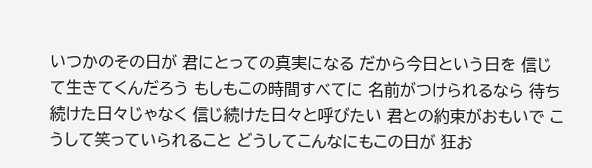いつかのその日が 君にとっての真実になる だから今日という日を 信じて生きてくんだろう もしもこの時間すべてに 名前がつけられるなら 待ち続けた日々じゃなく 信じ続けた日々と呼びたい 君との約束がおもいで こうして笑っていられること どうしてこんなにもこの日が 狂お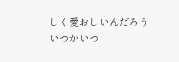しく愛おしいんだろう いつかいつ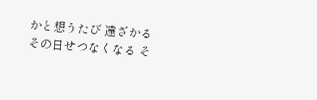かと想うたび 遠ざかるその日せつなくなる そ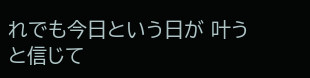れでも今日という日が 叶うと信じて